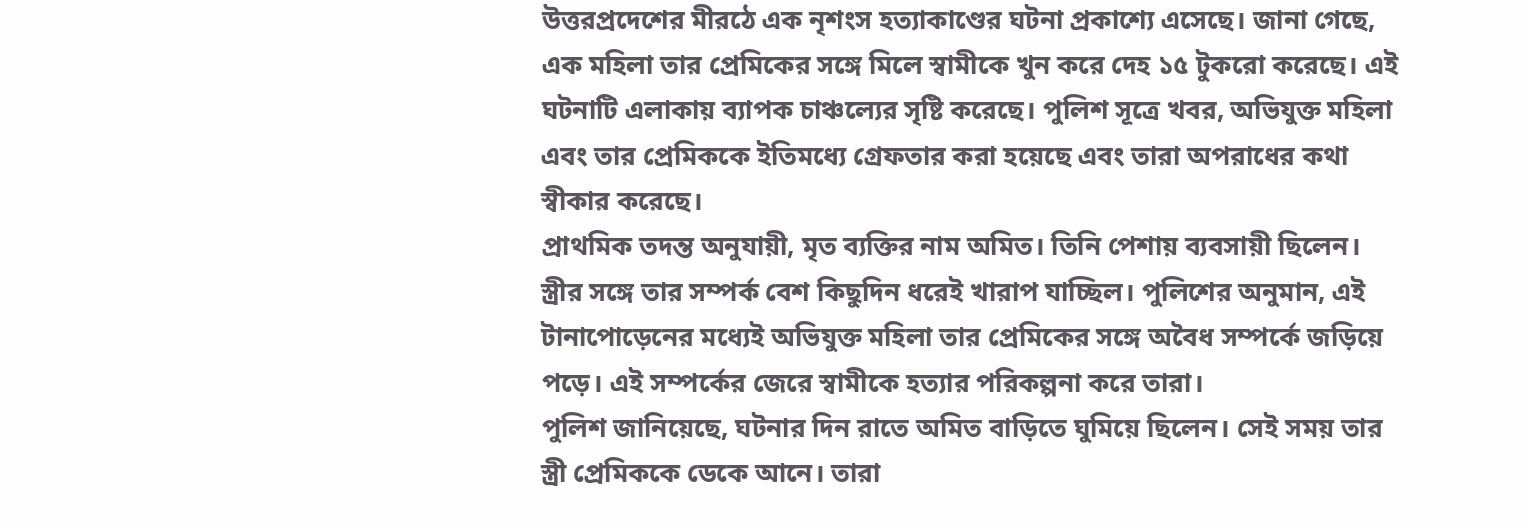উত্তরপ্রদেশের মীরঠে এক নৃশংস হত্যাকাণ্ডের ঘটনা প্রকাশ্যে এসেছে। জানা গেছে, এক মহিলা তার প্রেমিকের সঙ্গে মিলে স্বামীকে খুন করে দেহ ১৫ টুকরো করেছে। এই ঘটনাটি এলাকায় ব্যাপক চাঞ্চল্যের সৃষ্টি করেছে। পুলিশ সূত্রে খবর, অভিযুক্ত মহিলা এবং তার প্রেমিককে ইতিমধ্যে গ্রেফতার করা হয়েছে এবং তারা অপরাধের কথা স্বীকার করেছে।
প্রাথমিক তদন্ত অনুযায়ী, মৃত ব্যক্তির নাম অমিত। তিনি পেশায় ব্যবসায়ী ছিলেন। স্ত্রীর সঙ্গে তার সম্পর্ক বেশ কিছুদিন ধরেই খারাপ যাচ্ছিল। পুলিশের অনুমান, এই টানাপোড়েনের মধ্যেই অভিযুক্ত মহিলা তার প্রেমিকের সঙ্গে অবৈধ সম্পর্কে জড়িয়ে পড়ে। এই সম্পর্কের জেরে স্বামীকে হত্যার পরিকল্পনা করে তারা।
পুলিশ জানিয়েছে, ঘটনার দিন রাতে অমিত বাড়িতে ঘুমিয়ে ছিলেন। সেই সময় তার স্ত্রী প্রেমিককে ডেকে আনে। তারা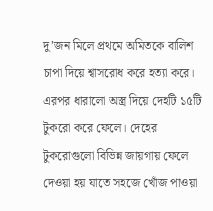দু’জন মিলে প্রথমে অমিতকে বালিশ চাপা দিয়ে শ্বাসরোধ করে হত্যা করে। এরপর ধারালো অস্ত্র দিয়ে দেহটি ১৫টি টুকরো করে ফেলে। দেহের টুকরোগুলো বিভিন্ন জায়গায় ফেলে দেওয়া হয় যাতে সহজে খোঁজ পাওয়া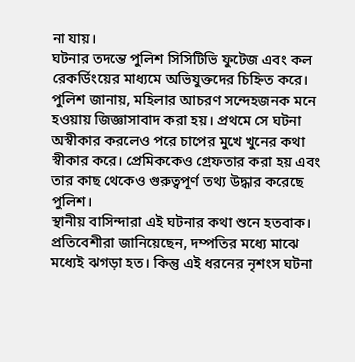না যায়।
ঘটনার তদন্তে পুলিশ সিসিটিভি ফুটেজ এবং কল রেকর্ডিংয়ের মাধ্যমে অভিযুক্তদের চিহ্নিত করে। পুলিশ জানায়, মহিলার আচরণ সন্দেহজনক মনে হওয়ায় জিজ্ঞাসাবাদ করা হয়। প্রথমে সে ঘটনা অস্বীকার করলেও পরে চাপের মুখে খুনের কথা স্বীকার করে। প্রেমিককেও গ্রেফতার করা হয় এবং তার কাছ থেকেও গুরুত্বপূর্ণ তথ্য উদ্ধার করেছে পুলিশ।
স্থানীয় বাসিন্দারা এই ঘটনার কথা শুনে হতবাক। প্রতিবেশীরা জানিয়েছেন, দম্পতির মধ্যে মাঝে মধ্যেই ঝগড়া হত। কিন্তু এই ধরনের নৃশংস ঘটনা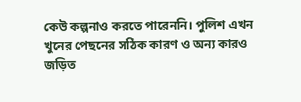কেউ কল্পনাও করতে পারেননি। পুলিশ এখন খুনের পেছনের সঠিক কারণ ও অন্য কারও জড়িত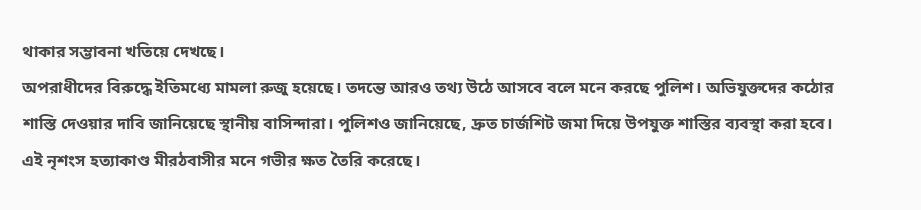থাকার সম্ভাবনা খতিয়ে দেখছে।
অপরাধীদের বিরুদ্ধে ইতিমধ্যে মামলা রুজু হয়েছে। তদন্তে আরও তথ্য উঠে আসবে বলে মনে করছে পুলিশ। অভিযুক্তদের কঠোর শাস্তি দেওয়ার দাবি জানিয়েছে স্থানীয় বাসিন্দারা। পুলিশও জানিয়েছে, দ্রুত চার্জশিট জমা দিয়ে উপযুক্ত শাস্তির ব্যবস্থা করা হবে। এই নৃশংস হত্যাকাণ্ড মীরঠবাসীর মনে গভীর ক্ষত তৈরি করেছে।